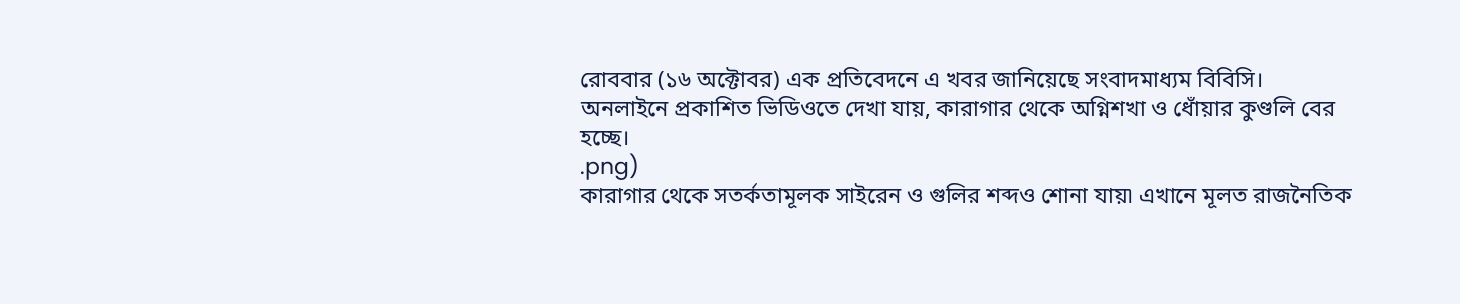রোববার (১৬ অক্টোবর) এক প্রতিবেদনে এ খবর জানিয়েছে সংবাদমাধ্যম বিবিসি।
অনলাইনে প্রকাশিত ভিডিওতে দেখা যায়, কারাগার থেকে অগ্নিশখা ও ধোঁয়ার কুণ্ডলি বের হচ্ছে।
.png)
কারাগার থেকে সতর্কতামূলক সাইরেন ও গুলির শব্দও শোনা যায়৷ এখানে মূলত রাজনৈতিক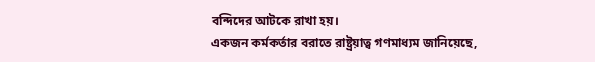বন্দিদের আটকে রাখা হয়।
একজন কর্মকর্তার বরাতে রাষ্ট্রয়াত্ব গণমাধ্যম জানিয়েছে,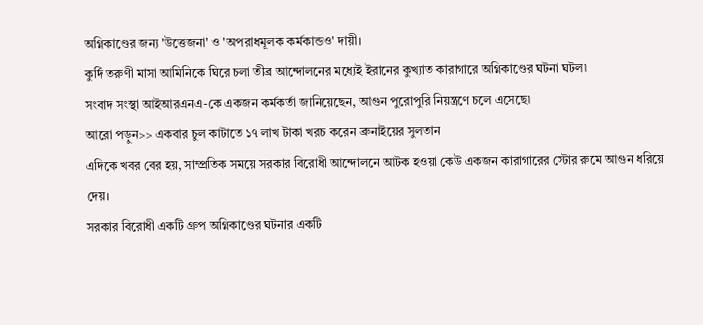অগ্নিকাণ্ডের জন্য 'উত্তেজনা' ও 'অপরাধমূলক কর্মকান্ডও' দায়ী।
কুর্দি তরুণী মাসা আমিনিকে ঘিরে চলা তীব্র আন্দোলনের মধ্যেই ইরানের কুখ্যাত কারাগারে অগ্নিকাণ্ডের ঘটনা ঘটল৷
সংবাদ সংস্থা আইআরএনএ-কে একজন কর্মকর্তা জানিয়েছেন, আগুন পুরোপুরি নিয়ন্ত্রণে চলে এসেছে৷
আরো পড়ুন>> একবার চুল কাটাতে ১৭ লাখ টাকা খরচ করেন ব্রুনাইয়ের সুলতান
এদিকে খবর বের হয়, সাম্প্রতিক সময়ে সরকার বিরোধী আন্দোলনে আটক হওয়া কেউ একজন কারাগারের স্টোর রুমে আগুন ধরিয়ে দেয়।
সরকার বিরোধী একটি গ্রুপ অগ্নিকাণ্ডের ঘটনার একটি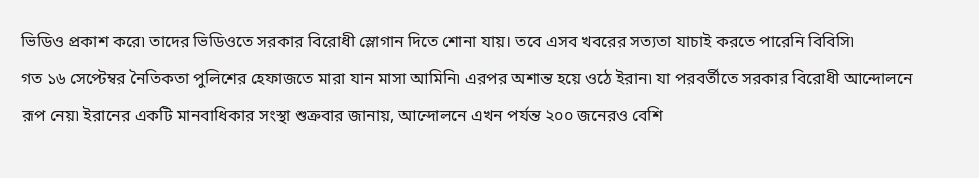ভিডিও প্রকাশ করে৷ তাদের ভিডিওতে সরকার বিরোধী স্লোগান দিতে শোনা যায়। তবে এসব খবরের সত্যতা যাচাই করতে পারেনি বিবিসি৷
গত ১৬ সেপ্টেম্বর নৈতিকতা পুলিশের হেফাজতে মারা যান মাসা আমিনি৷ এরপর অশান্ত হয়ে ওঠে ইরান৷ যা পরবর্তীতে সরকার বিরোধী আন্দোলনে রূপ নেয়৷ ইরানের একটি মানবাধিকার সংস্থা শুক্রবার জানায়, আন্দোলনে এখন পর্যন্ত ২০০ জনেরও বেশি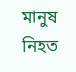মানুষ নিহত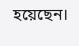হয়েছেন।